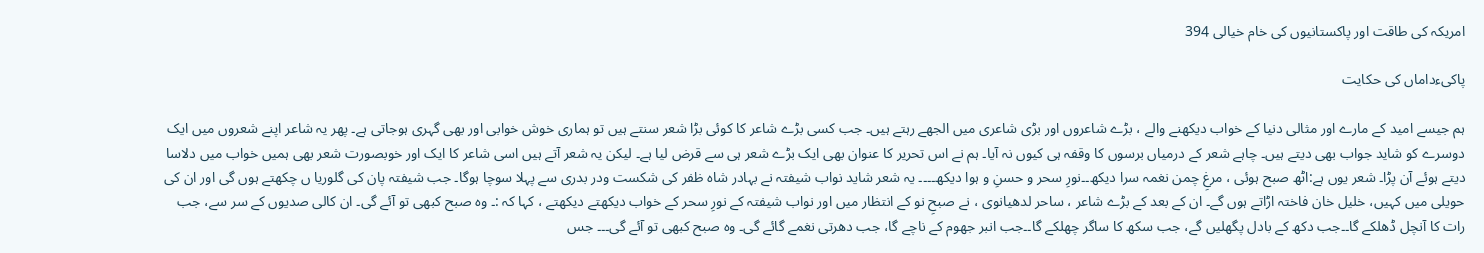امریکہ کی طاقت اور پاکستانیوں کی خام خیالی 394

پاکیءداماں کی حکایت

ہم جیسے امید کے مارے اور مثالی دنیا کے خواب دیکھنے والے ، بڑے شاعروں اور بڑی شاعری میں الجھے رہتے ہیں۔ جب کسی بڑے شاعر کا کوئی بڑا شعر سنتے ہیں تو ہماری خوش خوابی اور بھی گہری ہوجاتی ہے۔ پھر یہ شاعر اپنے شعروں میں ایک دوسرے کو شاید جواب بھی دیتے ہیں۔ چاہے شعر کے درمیاں برسوں کا وقفہ ہی کیوں نہ آیا۔ ہم نے اس تحریر کا عنوان بھی ایک بڑے شعر ہی سے قرض لیا ہے۔ لیکن یہ شعر آتے ہیں اسی شاعر کا ایک اور خوبصورت شعر بھی ہمیں خواب میں دلاسا دیتے ہوئے آن پڑا۔ شعر یوں ہے:اٹھ صبح ہوئی ، مرغِ چمن نغمہ سرا دیکھ۔۔نورِ سحر و حسنِ و ہوا دیکھ۔۔۔۔ یہ شعر شاید نواب شیفتہ نے بہادر شاہ ظفر کی شکست ودر بدری سے پہلا سوچا ہوگا۔ جب شیفتہ پان کی گلوریا ں چکھتے ہوں گی اور ان کی حویلی میں کہیں، خلیل خان فاختہ اڑاتے ہوں گے۔ ان کے بعد کے بڑے شاعر ، ساحر لدھیانوی ، نے صبحِ نو کے انتظار میں اور نواب شیفتہ کے نورِ سحر کے خواب دیکھتے دیکھتے ، کہا کہ :۔ وہ صبح کبھی تو آئے گی۔ ان کالی صدیوں کے سر سے، جب رات کا آنچل ڈھلکے گا۔۔جب دکھ کے بادل پگھلیں گے، جب سکھ کا ساگر چھلکے گا۔۔جب انبر جھوم کے ناچے گا، جب دھرتی نغمے گائے گی۔ وہ صبح کبھی تو آئے گی۔۔۔ جس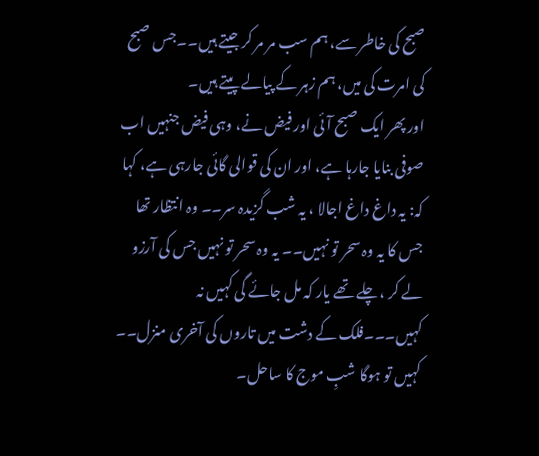صبح کی خاطر سے، ہم سب مر مر کر جیتے ہیں۔۔جس صبح کی امرت کی میں، ہم زہر کے پیالے پیتے ہیں۔
اور پھر ایک صبح آئی اور فیض نے، وہی فیض جنہیں اب صوفی بنایا جارہا ہے، اور ان کی قوالی گائی جارہی ہے، کہا کہ: یہ داغ داغ اجالا ، یہ شب گزیدہ سر۔۔ وہ انتظار تھا جس کا یہ وہ سحر تو نہیں۔۔ یہ وہ سحر تو نہیں جس کی آرزو لے کر ، چلے تھے یار کہ مل جائے گی کہیں نہ کہیں۔۔۔فلک کے دشت میں تاروں کی آخری منزل۔۔ کہیں تو ہوگا شبِ موج کا ساحل۔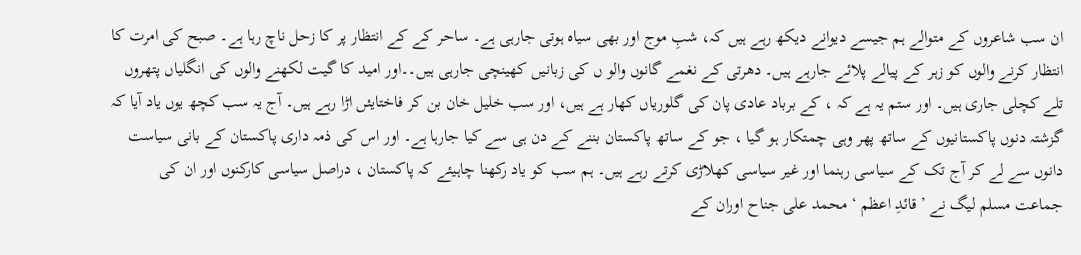ان سب شاعروں کے متوالے ہم جیسے دیوانے دیکھ رہے ہیں کہ، شبِ موج اور بھی سیاہ ہوتی جارہی ہے۔ ساحر کے کے انتظار پر کا زحل ناچ رہا ہے۔ صبح کی امرت کا انتظار کرنے والوں کو زہر کے پیالے پلائے جارہے ہیں۔ دھرتی کے نغمے گانوں والو ں کی زبانیں کھینچی جارہی ہیں۔۔اور امید کا گیت لکھنے والوں کی انگلیاں پتھروں تلے کچلی جاری ہیں۔ اور ستم یہ ہے کہ ، کے برباد عادی پان کی گلوریاں کھار ہے ہیں، اور سب خلیل خان بن کر فاختایئں اڑا رہے ہیں۔ آج یہ سب کچھ یوں یاد آیا کہ گزشتہ دنوں پاکستانیوں کے ساتھ پھر وہی چمتکار ہو گیا ، جو کے ساتھ پاکستان بننے کے دن ہی سے کیا جارہا ہے۔ اور اس کی ذمہ داری پاکستان کے بانی سیاست دانوں سے لے کر آج تک کے سیاسی رہنما اور غیر سیاسی کھلاڑی کرتے رہے ہیں۔ ہم سب کو یاد رکھنا چاہیئے کہ پاکستان ، دراصل سیاسی کارکنوں اور ان کی جماعت مسلم لیگ نے ’قائدِ اعظم ‘ محمد علی جناح اوران کے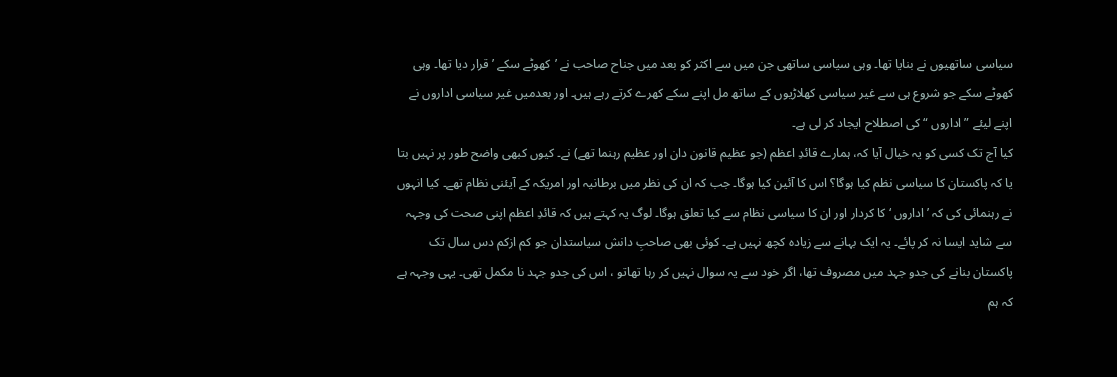سیاسی ساتھیوں نے بنایا تھا۔ وہی سیاسی ساتھی جن میں سے اکثر کو بعد میں جناح صاحب نے ’کھوٹے سکے ’ قرار دیا تھا۔ وہی کھوٹے سکے جو شروع ہی سے غیر سیاسی کھلاڑیوں کے ساتھ مل اپنے سکے کھرے کرتے رہے ہیں۔ اور بعدمیں غیر سیاسی اداروں نے اپنے لیئے ”اداروں “ کی اصطلاح ایجاد کر لی ہے۔
کیا آج تک کسی کو یہ خیال آیا کہ، ہمارے قائدِ اعظم (جو عظیم قانون دان اور عظیم رہنما تھے) نے۔ کیوں کبھی واضح طور پر نہیں بتا یا کہ پاکستان کا سیاسی نظم کیا ہوگا؟ اس کا آئین کیا ہوگا۔ جب کہ ان کی نظر میں برطانیہ اور امریکہ کے آیئنی نظام تھے۔ کیا انہوں نے رہنمائی کی کہ ’اداروں ‘ کا کردار اور ان کا سیاسی نظام سے کیا تعلق ہوگا۔ لوگ یہ کہتے ہیں کہ قائدِ اعظم اپنی صحت کی وجہہ سے شاید ایسا نہ کر پائے۔ یہ ایک بہانے سے زیادہ کچھ نہیں ہے۔ کوئی بھی صاحبِ دانش سیاستدان جو کم ازکم دس سال تک پاکستان بنانے کی جدو جہد میں مصروف تھا، اگر خود سے یہ سوال نہیں کر رہا تھاتو ، اس کی جدو جہد نا مکمل تھی۔ یہی وجہہ ہے کہ ہم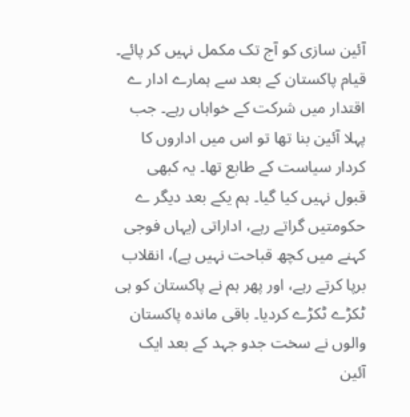آئین سازی کو آج تک مکمل نہیں کر پائے۔
قیام پاکستان کے بعد سے ہمارے ادار ے اقتدار میں شرکت کے خواہاں رہے۔ جب پہلا آئین بنا تھا تو اس میں اداروں کا کردار سیاست کے طابع تھا۔ یہ کبھی قبول نہیں کیا گیا۔ ہم یکے بعد دیگر ے حکومتیں گراتے رہے، اداراتی (یہاں فوجی کہنے میں کچھ قباحت نہیں ہے)، انقلاب برپا کرتے رہے، اور پھر ہم نے پاکستان کو ہی ٹکڑے ٹکڑے کردیا۔ باقی ماندہ پاکستان والوں نے سخت جدو جہد کے بعد ایک آئین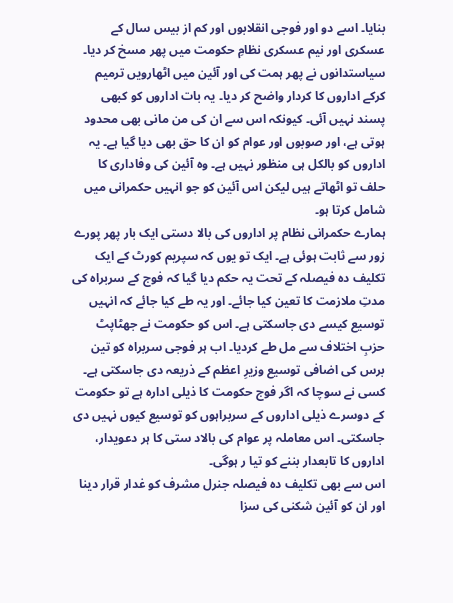بنایا۔ اسے دو اور فوجی انقلابوں اور کم از بیس سال کے عسکری اور نیم عسکری نظامِ حکومت میں پھر مسخ کر دیا۔ سیاستدانوں نے پھر ہمت کی اور آئین میں اٹھارویں ترمیم کرکے اداروں کا کردار واضح کر دیا۔ یہ بات اداروں کو کبھی پسند نہیں آئی۔ کیونکہ اس سے ان کی من مانی بھی محدود ہوتی ہے، اور صوبوں اور عوام کو ان کا حق بھی دیا گیا ہے۔ یہ اداروں کو بالکل ہی منظور نہیں ہے۔ وہ آئین کی وفاداری کا حلف تو اٹھاتے ہیں لیکن اس آئین کو جو انہیں حکمرانی میں شامل کرتا ہو۔
ہمارے حکمرانی نظام پر اداروں کی بالا دستی ایک بار پھر پورے زور سے ثابت ہوئی ہے۔ ایک تو یوں کہ سپریم کورٹ کے ایک تکلیف دہ فیصلہ کے تحت یہ حکم دیا گیا کہ فوج کے سربراہ کی مدتِ ملازمت کا تعین کیا جائے۔ اور یہ طے کیا جائے کہ انہیں توسیع کیسے دی جاسکتی ہے۔ اس کو حکومت نے جھٹاپٹ حزبِ اختلاف سے مل طے کردیا۔ اب ہر فوجی سربراہ کو تین برس کی اضافی توسیع وزیرِ اعظم کے ذریعہ دی جاسکتی ہے۔ کسی نے سوچا کہ اگر فوج حکومت کا ذیلی ادارہ ہے تو حکومت کے دوسرے ذیلی اداروں کے سربراہوں کو توسیع کیوں نہیں دی جاسکتی۔ اس معاملہ پر عوام کی بالاد ستی کا ہر دعویدار، اداروں کا تابعدار بننے کو تیا ر ہوگی۔
اس سے بھی تکلیف دہ فیصلہ جنرل مشرف کو غدار قرار دینا اور ان کو آئین شکنی کی سزا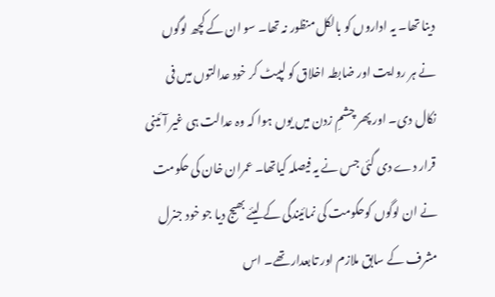دینا تھا۔ یہ اداروں کو بالکل منظور نہ تھا۔ سو ان کے کچھ لوگوں نے ہر روایت اور ضابطہ اخلاق کو لپیٹ کر خود عدالتوں میں فی نکال دی۔ اور پھر چشمِ زدن میں یوں ہوا کہ وہ عدالت ہی غیر آئینی قرار دے دی گئی جس نے یہ فیصلہ کیاتھا۔ عمران خان کی حکومت نے ان لوگوں کوحکومت کی نمائیندگی کے لیئے بھیج دیا جو خود جنرل مشرف کے سابق ملازم اور تابعدار تھے۔ اس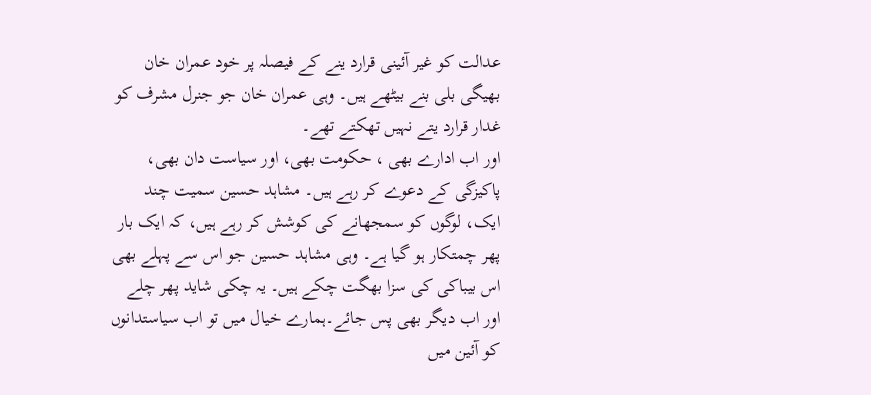عدالت کو غیر آئینی قرارد ینے کے فیصلہ پر خود عمران خان بھیگی بلی بنے بیٹھے ہیں۔ وہی عمران خان جو جنرل مشرف کو غدار قرارد یتے نہیں تھکتے تھے۔
اور اب ادارے بھی ، حکومت بھی، اور سیاست دان بھی، پاکیزگی کے دعوے کر رہے ہیں۔ مشاہد حسین سمیت چند ایک، لوگوں کو سمجھانے کی کوشش کر رہے ہیں، کہ ایک بار پھر چمتکار ہو گیا ہے۔ وہی مشاہد حسین جو اس سے پہلے بھی اس بیباکی کی سزا بھگت چکے ہیں۔ یہ چکی شاید پھر چلے اور اب دیگر بھی پس جائے۔ہمارے خیال میں تو اب سیاستدانوں کو آئین میں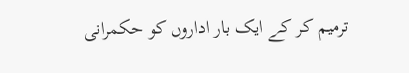ترمیم کر کے ایک بار اداروں کو حکمرانی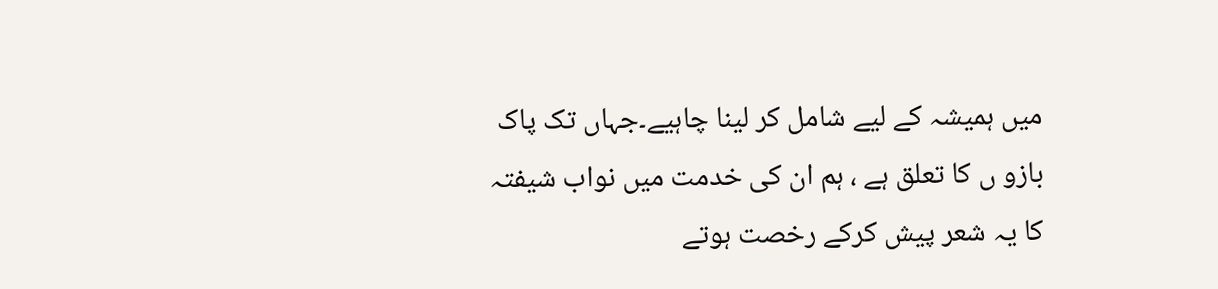میں ہمیشہ کے لیے شامل کر لینا چاہیے۔جہاں تک پاک بازو ں کا تعلق ہے ، ہم ان کی خدمت میں نواب شیفتہ کا یہ شعر پیش کرکے رخصت ہوتے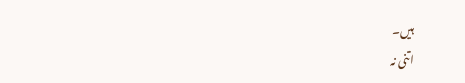ہیں۔
اتنی نہ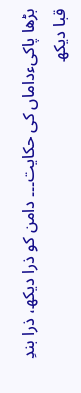بڑھا پاکیءداماں کی حکایت۔۔۔ دامن کو ذرا دیکھ، ذرا بندِ قبا دیکھ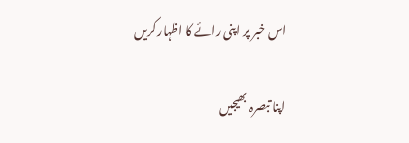اس خبر پر اپنی رائے کا اظہار کریں

اپنا تبصرہ بھیجیں